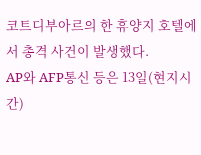코트디부아르의 한 휴양지 호텔에서 총격 사건이 발생했다.
AP와 AFP통신 등은 13일(현지시간)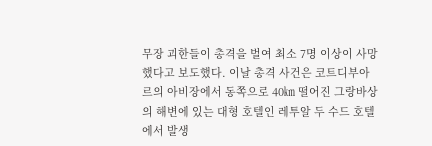무장 괴한들이 총격을 벌여 최소 7명 이상이 사망했다고 보도했다. 이날 총격 사건은 코트디부아르의 아비장에서 동쪽으로 40㎞ 떨어진 그랑바상의 해변에 있는 대형 호텔인 레투알 두 수드 호텔에서 발생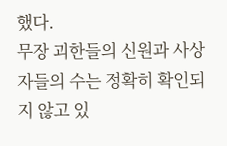했다.
무장 괴한들의 신원과 사상자들의 수는 정확히 확인되지 않고 있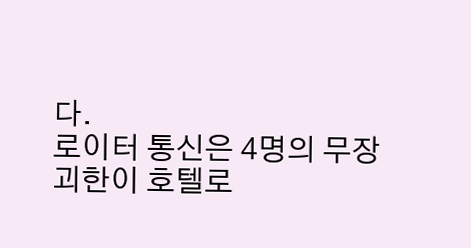다.
로이터 통신은 4명의 무장 괴한이 호텔로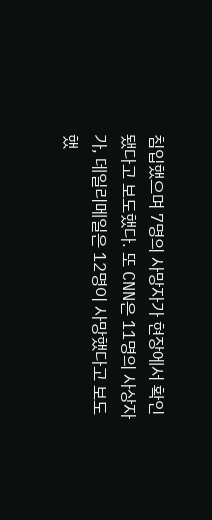침입했으며 7명의 사망자가 현장에서 확인됐다고 보도했다. 또 CNN은 11명의 사상자가, 데일리메일은 12명이 사망했다고 보도했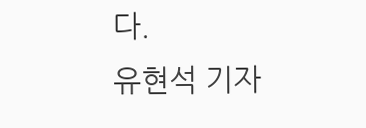다.
유현석 기자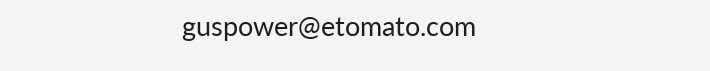guspower@etomato.com